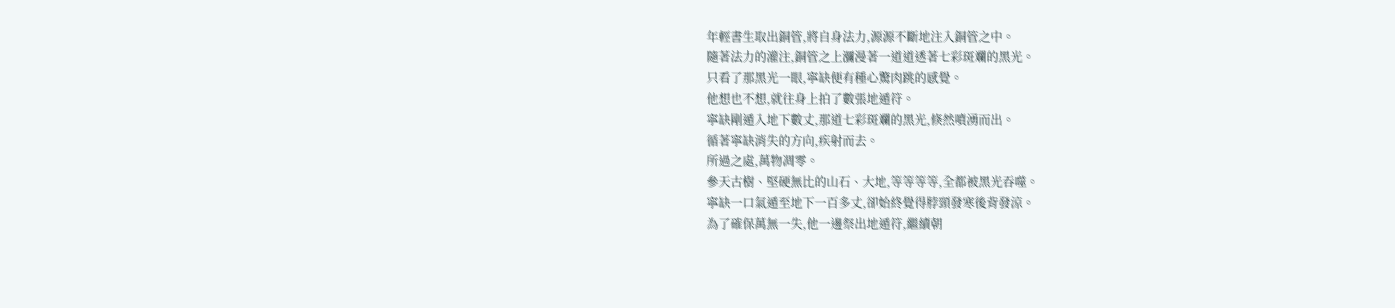年輕書生取出銅管,將自身法力,源源不斷地注入銅管之中。
隨著法力的灌注,銅管之上瀰漫著一道道透著七彩斑斕的黑光。
只看了那黑光一眼,寧缺便有種心驚肉跳的感覺。
他想也不想,就往身上拍了數張地遁符。
寧缺剛遁入地下數丈,那道七彩斑斕的黑光,倏然噴湧而出。
循著寧缺消失的方向,疾射而去。
所過之處,萬物凋零。
參天古樹、堅硬無比的山石、大地,等等等等,全都被黑光吞噬。
寧缺一口氣遁至地下一百多丈,卻始終覺得脖頸發寒後背發涼。
為了確保萬無一失,他一邊祭出地遁符,繼續朝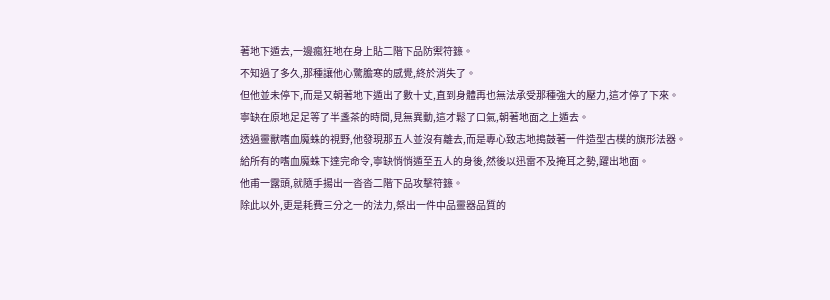著地下遁去,一邊瘋狂地在身上貼二階下品防禦符籙。
不知過了多久,那種讓他心驚膽寒的感覺,終於消失了。
但他並未停下,而是又朝著地下遁出了數十丈,直到身體再也無法承受那種強大的壓力,這才停了下來。
寧缺在原地足足等了半盞茶的時間,見無異動,這才鬆了口氣,朝著地面之上遁去。
透過靈獸嗜血魔蛛的視野,他發現那五人並沒有離去,而是專心致志地搗鼓著一件造型古樸的旗形法器。
給所有的嗜血魔蛛下達完命令,寧缺悄悄遁至五人的身後,然後以迅雷不及掩耳之勢,躍出地面。
他甫一露頭,就隨手揚出一沓沓二階下品攻擊符籙。
除此以外,更是耗費三分之一的法力,祭出一件中品靈器品質的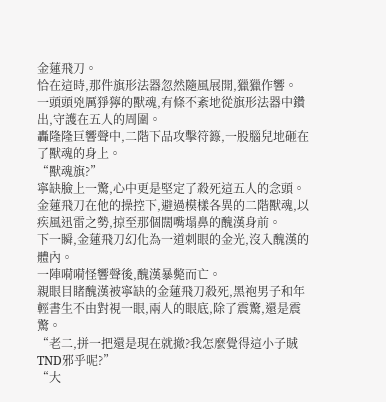金蓮飛刀。
恰在這時,那件旗形法器忽然隨風展開,獵獵作響。
一頭頭兇厲猙獰的獸魂,有條不紊地從旗形法器中鑽出,守護在五人的周圍。
轟隆隆巨響聲中,二階下品攻擊符籙,一股腦兒地砸在了獸魂的身上。
“獸魂旗?”
寧缺臉上一驚,心中更是堅定了殺死這五人的念頭。
金蓮飛刀在他的操控下,避過模樣各異的二階獸魂,以疾風迅雷之勢,掠至那個闊嘴塌鼻的醜漢身前。
下一瞬,金蓮飛刀幻化為一道刺眼的金光,沒入醜漢的體內。
一陣嗬嗬怪響聲後,醜漢暴斃而亡。
親眼目睹醜漢被寧缺的金蓮飛刀殺死,黑袍男子和年輕書生不由對視一眼,兩人的眼底,除了震驚,還是震驚。
“老二,拼一把還是現在就撤?我怎麼覺得這小子賊TND邪乎呢?”
“大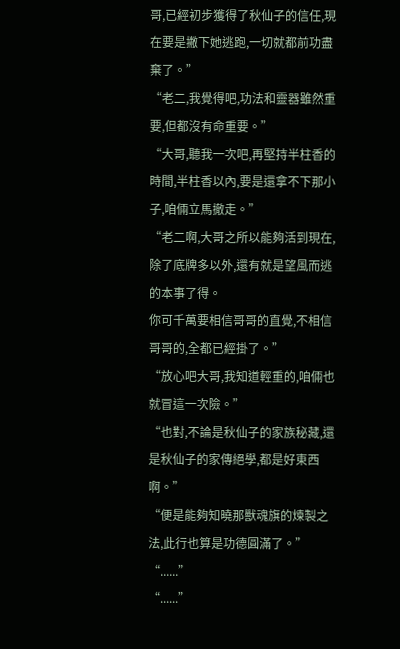哥,已經初步獲得了秋仙子的信任,現在要是撇下她逃跑,一切就都前功盡棄了。”
“老二,我覺得吧,功法和靈器雖然重要,但都沒有命重要。”
“大哥,聽我一次吧,再堅持半柱香的時間,半柱香以內,要是還拿不下那小子,咱倆立馬撤走。”
“老二啊,大哥之所以能夠活到現在,除了底牌多以外,還有就是望風而逃的本事了得。
你可千萬要相信哥哥的直覺,不相信哥哥的,全都已經掛了。”
“放心吧大哥,我知道輕重的,咱倆也就冒這一次險。”
“也對,不論是秋仙子的家族秘藏,還是秋仙子的家傳絕學,都是好東西啊。”
“便是能夠知曉那獸魂旗的煉製之法,此行也算是功德圓滿了。”
“......”
“......”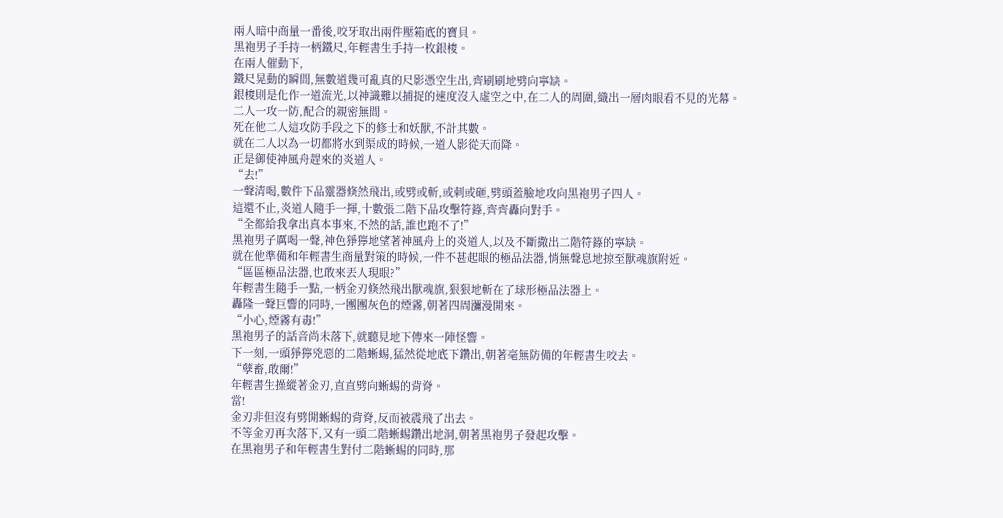兩人暗中商量一番後,咬牙取出兩件壓箱底的寶貝。
黑袍男子手持一柄鐵尺,年輕書生手持一枚銀梭。
在兩人催動下,
鐵尺晃動的瞬間,無數道幾可亂真的尺影憑空生出,齊刷刷地劈向寧缺。
銀梭則是化作一道流光,以神識難以捕捉的速度沒入虛空之中,在二人的周圍,織出一層肉眼看不見的光幕。
二人一攻一防,配合的親密無間。
死在他二人這攻防手段之下的修士和妖獸,不計其數。
就在二人以為一切都將水到渠成的時候,一道人影從天而降。
正是御使神風舟趕來的炎道人。
“去!”
一聲清喝,數件下品靈器倏然飛出,或劈或斬,或刺或砸,劈頭蓋臉地攻向黑袍男子四人。
這還不止,炎道人隨手一揮,十數張二階下品攻擊符籙,齊齊轟向對手。
“全都給我拿出真本事來,不然的話,誰也跑不了!”
黑袍男子厲喝一聲,神色猙獰地望著神風舟上的炎道人,以及不斷撒出二階符籙的寧缺。
就在他準備和年輕書生商量對策的時候,一件不甚起眼的極品法器,悄無聲息地掠至獸魂旗附近。
“區區極品法器,也敢來丟人現眼?”
年輕書生隨手一點,一柄金刃倏然飛出獸魂旗,狠狠地斬在了球形極品法器上。
轟隆一聲巨響的同時,一團團灰色的煙霧,朝著四周瀰漫開來。
“小心,煙霧有毒!”
黑袍男子的話音尚未落下,就聽見地下傳來一陣怪響。
下一刻,一頭猙獰兇惡的二階蜥蜴,猛然從地底下鑽出,朝著毫無防備的年輕書生咬去。
“孽畜,敢爾!”
年輕書生操縱著金刃,直直劈向蜥蜴的背脊。
當!
金刃非但沒有劈開蜥蜴的背脊,反而被震飛了出去。
不等金刃再次落下,又有一頭二階蜥蜴鑽出地洞,朝著黑袍男子發起攻擊。
在黑袍男子和年輕書生對付二階蜥蜴的同時,那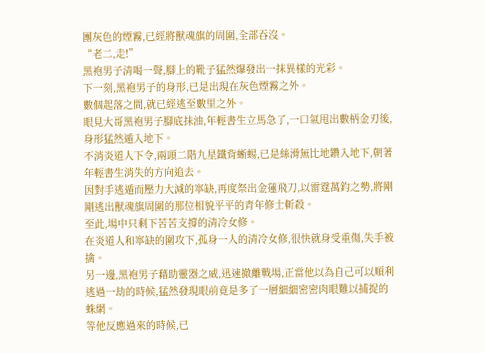團灰色的煙霧,已經將獸魂旗的周圍,全部吞沒。
“老二,走!”
黑袍男子清喝一聲,腳上的靴子猛然爆發出一抹異樣的光彩。
下一刻,黑袍男子的身形,已是出現在灰色煙霧之外。
數個起落之間,就已經逃至數里之外。
眼見大哥黑袍男子腳底抹油,年輕書生立馬急了,一口氣甩出數柄金刃後,身形猛然遁入地下。
不消炎道人下令,兩頭二階九星鐵背蜥蜴,已是絲滑無比地鑽入地下,朝著年輕書生消失的方向追去。
因對手逃遁而壓力大減的寧缺,再度祭出金蓮飛刀,以雷霆萬鈞之勢,將剛剛逃出獸魂旗周圍的那位相貌平平的青年修士斬殺。
至此,場中只剩下苦苦支撐的清冷女修。
在炎道人和寧缺的圍攻下,孤身一人的清冷女修,很快就身受重傷,失手被擒。
另一邊,黑袍男子藉助靈器之威,迅速撤離戰場,正當他以為自己可以順利逃過一劫的時候,猛然發現眼前竟是多了一層細細密密肉眼難以捕捉的蛛網。
等他反應過來的時候,已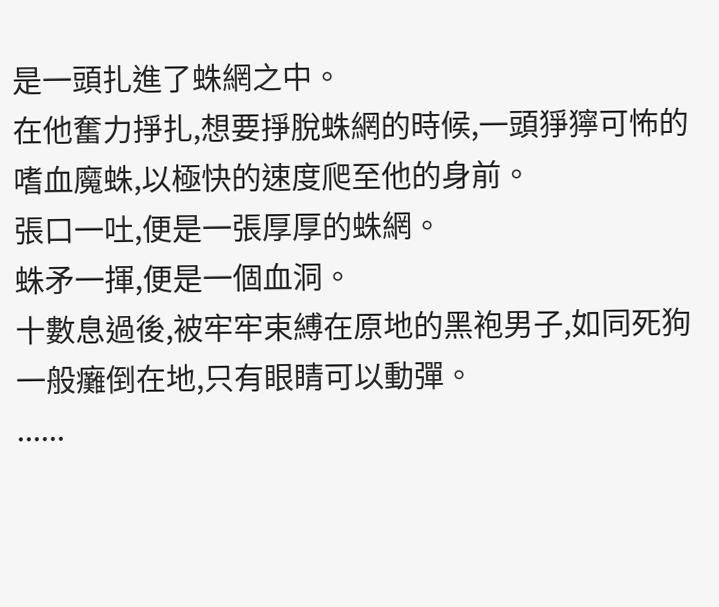是一頭扎進了蛛網之中。
在他奮力掙扎,想要掙脫蛛網的時候,一頭猙獰可怖的嗜血魔蛛,以極快的速度爬至他的身前。
張口一吐,便是一張厚厚的蛛網。
蛛矛一揮,便是一個血洞。
十數息過後,被牢牢束縛在原地的黑袍男子,如同死狗一般癱倒在地,只有眼睛可以動彈。
......